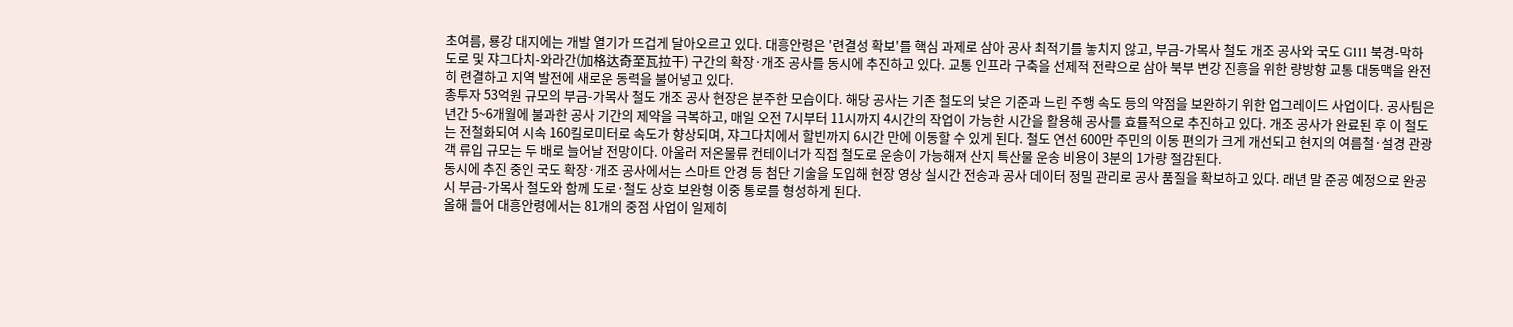초여름, 룡강 대지에는 개발 열기가 뜨겁게 달아오르고 있다. 대흥안령은 '련결성 확보'를 핵심 과제로 삼아 공사 최적기를 놓치지 않고, 부금-가목사 철도 개조 공사와 국도 G111 북경-막하 도로 및 쟈그다치-와라간(加格达奇至瓦拉干) 구간의 확장·개조 공사를 동시에 추진하고 있다. 교통 인프라 구축을 선제적 전략으로 삼아 북부 변강 진흥을 위한 량방향 교통 대동맥을 완전히 련결하고 지역 발전에 새로운 동력을 불어넣고 있다.
총투자 53억원 규모의 부금-가목사 철도 개조 공사 현장은 분주한 모습이다. 해당 공사는 기존 철도의 낮은 기준과 느린 주행 속도 등의 약점을 보완하기 위한 업그레이드 사업이다. 공사팀은 년간 5~6개월에 불과한 공사 기간의 제약을 극복하고, 매일 오전 7시부터 11시까지 4시간의 작업이 가능한 시간을 활용해 공사를 효률적으로 추진하고 있다. 개조 공사가 완료된 후 이 철도는 전철화되여 시속 160킬로미터로 속도가 향상되며, 쟈그다치에서 할빈까지 6시간 만에 이동할 수 있게 된다. 철도 연선 600만 주민의 이동 편의가 크게 개선되고 현지의 여름철·설경 관광객 류입 규모는 두 배로 늘어날 전망이다. 아울러 저온물류 컨테이너가 직접 철도로 운송이 가능해져 산지 특산물 운송 비용이 3분의 1가량 절감된다.
동시에 추진 중인 국도 확장·개조 공사에서는 스마트 안경 등 첨단 기술을 도입해 현장 영상 실시간 전송과 공사 데이터 정밀 관리로 공사 품질을 확보하고 있다. 래년 말 준공 예정으로 완공 시 부금-가목사 철도와 함께 도로·철도 상호 보완형 이중 통로를 형성하게 된다.
올해 들어 대흥안령에서는 81개의 중점 사업이 일제히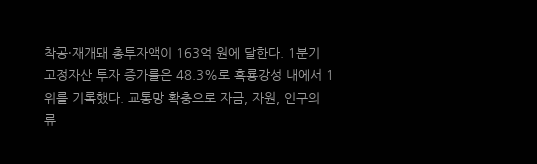착공·재개돼 총투자액이 163억 원에 달한다. 1분기 고정자산 투자 증가률은 48.3%로 흑룡강성 내에서 1위를 기록했다. 교통망 확충으로 자금, 자원, 인구의 류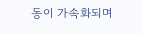동이 가속화되며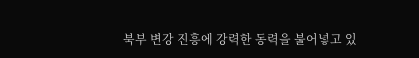북부 변강 진흥에 강력한 동력을 불어넣고 있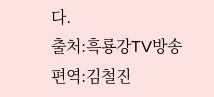다.
출처:흑룡강TV방송
편역:김철진